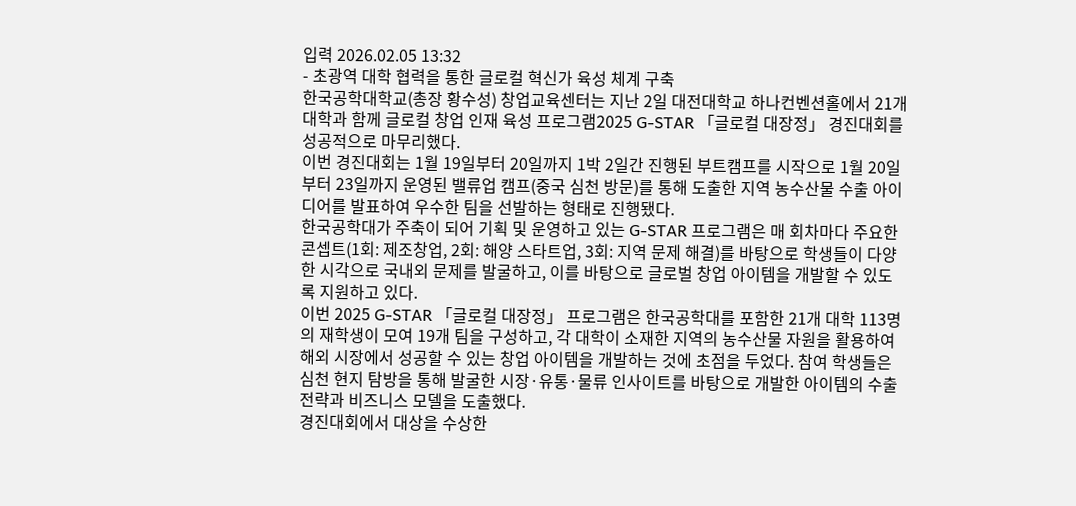입력 2026.02.05 13:32
- 초광역 대학 협력을 통한 글로컬 혁신가 육성 체계 구축
한국공학대학교(총장 황수성) 창업교육센터는 지난 2일 대전대학교 하나컨벤션홀에서 21개 대학과 함께 글로컬 창업 인재 육성 프로그램2025 G-STAR 「글로컬 대장정」 경진대회를 성공적으로 마무리했다.
이번 경진대회는 1월 19일부터 20일까지 1박 2일간 진행된 부트캠프를 시작으로 1월 20일부터 23일까지 운영된 밸류업 캠프(중국 심천 방문)를 통해 도출한 지역 농수산물 수출 아이디어를 발표하여 우수한 팀을 선발하는 형태로 진행됐다.
한국공학대가 주축이 되어 기획 및 운영하고 있는 G-STAR 프로그램은 매 회차마다 주요한 콘셉트(1회: 제조창업, 2회: 해양 스타트업, 3회: 지역 문제 해결)를 바탕으로 학생들이 다양한 시각으로 국내외 문제를 발굴하고, 이를 바탕으로 글로벌 창업 아이템을 개발할 수 있도록 지원하고 있다.
이번 2025 G-STAR 「글로컬 대장정」 프로그램은 한국공학대를 포함한 21개 대학 113명의 재학생이 모여 19개 팀을 구성하고, 각 대학이 소재한 지역의 농수산물 자원을 활용하여 해외 시장에서 성공할 수 있는 창업 아이템을 개발하는 것에 초점을 두었다. 참여 학생들은 심천 현지 탐방을 통해 발굴한 시장·유통·물류 인사이트를 바탕으로 개발한 아이템의 수출 전략과 비즈니스 모델을 도출했다.
경진대회에서 대상을 수상한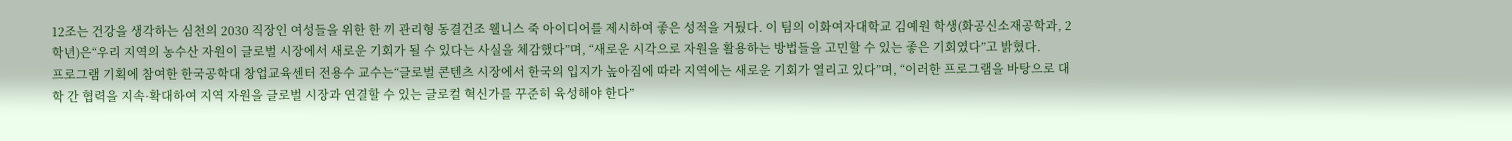12조는 건강을 생각하는 심천의 2030 직장인 여성들을 위한 한 끼 관리형 동결건조 웰니스 죽 아이디어를 제시하여 좋은 성적을 거뒀다. 이 팀의 이화여자대학교 김예원 학생(화공신소재공학과, 2학년)은“우리 지역의 농수산 자원이 글로벌 시장에서 새로운 기회가 될 수 있다는 사실을 체감했다”며, “새로운 시각으로 자원을 활용하는 방법들을 고민할 수 있는 좋은 기회였다”고 밝혔다.
프로그램 기획에 참여한 한국공학대 창업교육센터 전용수 교수는“글로벌 콘텐츠 시장에서 한국의 입지가 높아짐에 따라 지역에는 새로운 기회가 열리고 있다”며, “이러한 프로그램을 바탕으로 대학 간 협력을 지속·확대하여 지역 자원을 글로벌 시장과 연결할 수 있는 글로컬 혁신가를 꾸준히 육성해야 한다”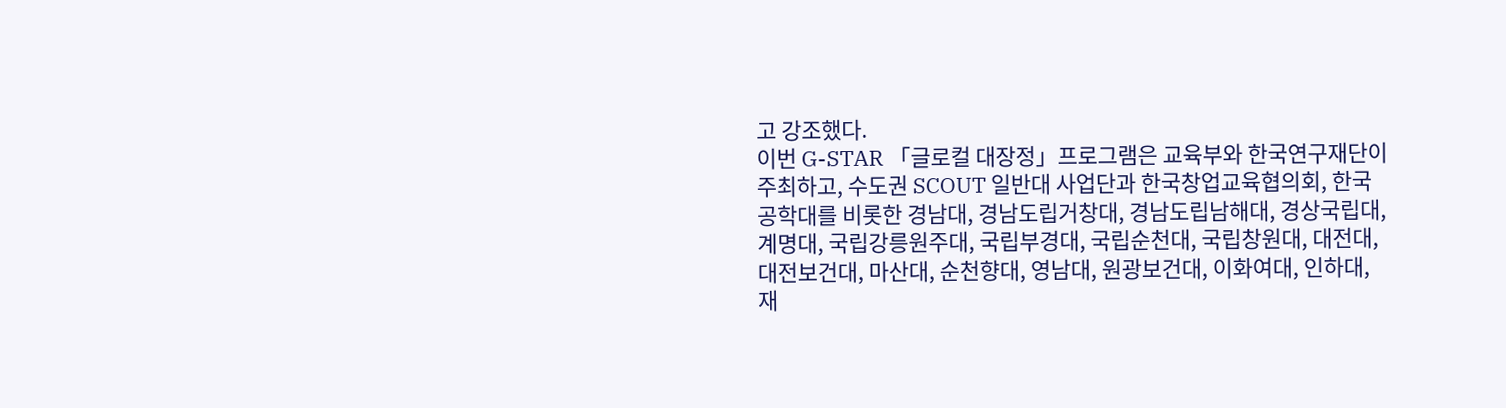고 강조했다.
이번 G-STAR 「글로컬 대장정」프로그램은 교육부와 한국연구재단이 주최하고, 수도권 SCOUT 일반대 사업단과 한국창업교육협의회, 한국공학대를 비롯한 경남대, 경남도립거창대, 경남도립남해대, 경상국립대, 계명대, 국립강릉원주대, 국립부경대, 국립순천대, 국립창원대, 대전대, 대전보건대, 마산대, 순천향대, 영남대, 원광보건대, 이화여대, 인하대, 재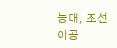능대, 조선이공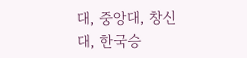대, 중앙대, 창신대, 한국승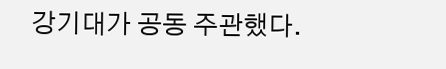강기대가 공동 주관했다.